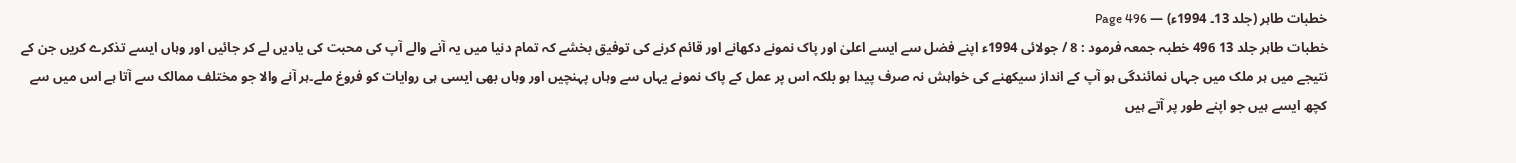خطبات طاہر (جلد 13۔ 1994ء) — Page 496
خطبات طاہر جلد 13 496 خطبہ جمعہ فرمود : 8 / جولائی 1994ء اپنے فضل سے ایسے اعلیٰ اور پاک نمونے دکھانے اور قائم کرنے کی توفیق بخشے کہ تمام دنیا میں یہ آنے والے آپ کی محبت کی یادیں لے کر جائیں اور وہاں ایسے تذکرے کریں جن کے نتیجے میں ہر ملک میں جہاں نمائندگی ہو آپ کے انداز سیکھنے کی خواہش نہ صرف پیدا ہو بلکہ اس پر عمل کے پاک نمونے یہاں سے وہاں پہنچیں اور وہاں بھی ایسی ہی روایات کو فروغ ملے۔ہر آنے والا جو مختلف ممالک سے آتا ہے اس میں سے کچھ ایسے ہیں جو اپنے طور پر آتے ہیں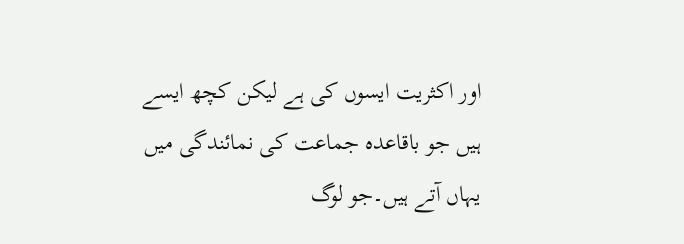اور اکثریت ایسوں کی ہے لیکن کچھ ایسے ہیں جو باقاعدہ جماعت کی نمائندگی میں یہاں آتے ہیں۔جو لوگ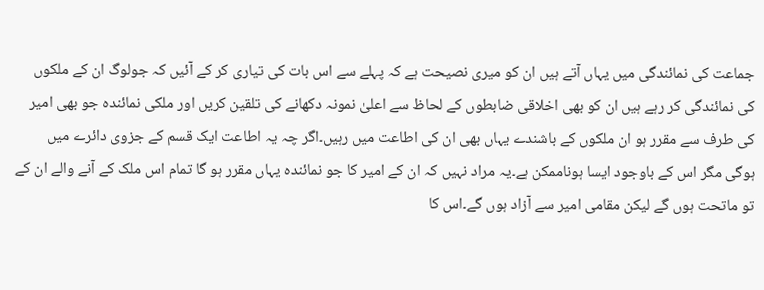جماعت کی نمائندگی میں یہاں آتے ہیں ان کو میری نصیحت ہے کہ پہلے سے اس بات کی تیاری کر کے آئیں کہ جولوگ ان کے ملکوں کی نمائندگی کر رہے ہیں ان کو بھی اخلاقی ضابطوں کے لحاظ سے اعلیٰ نمونہ دکھانے کی تلقین کریں اور ملکی نمائندہ جو بھی امیر کی طرف سے مقرر ہو ان ملکوں کے باشندے یہاں بھی ان کی اطاعت میں رہیں۔اگر چہ یہ اطاعت ایک قسم کے جزوی دائرے میں ہوگی مگر اس کے باوجود ایسا ہوناممکن ہے۔یہ مراد نہیں کہ ان کے امیر کا جو نمائندہ یہاں مقرر ہو گا تمام اس ملک کے آنے والے ان کے تو ماتحت ہوں گے لیکن مقامی امیر سے آزاد ہوں گے۔اس کا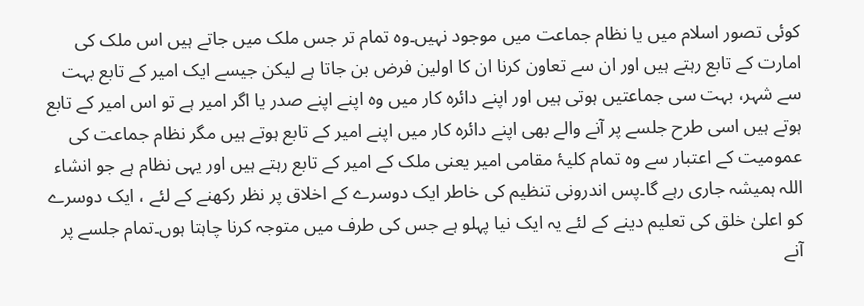کوئی تصور اسلام میں یا نظام جماعت میں موجود نہیں۔وہ تمام تر جس ملک میں جاتے ہیں اس ملک کی امارت کے تابع رہتے ہیں اور ان سے تعاون کرنا ان کا اولین فرض بن جاتا ہے لیکن جیسے ایک امیر کے تابع بہت سے شہر، بہت سی جماعتیں ہوتی ہیں اور اپنے دائرہ کار میں وہ اپنے اپنے صدر یا اگر امیر ہے تو اس امیر کے تابع ہوتے ہیں اسی طرح جلسے پر آنے والے بھی اپنے دائرہ کار میں اپنے امیر کے تابع ہوتے ہیں مگر نظام جماعت کی عمومیت کے اعتبار سے وہ تمام کلیۂ مقامی امیر یعنی ملک کے امیر کے تابع رہتے ہیں اور یہی نظام ہے جو انشاء اللہ ہمیشہ جاری رہے گا۔پس اندرونی تنظیم کی خاطر ایک دوسرے کے اخلاق پر نظر رکھنے کے لئے ، ایک دوسرے کو اعلیٰ خلق کی تعلیم دینے کے لئے یہ ایک نیا پہلو ہے جس کی طرف میں متوجہ کرنا چاہتا ہوں۔تمام جلسے پر آنے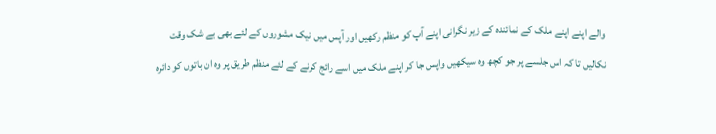والے اپنے اپنے ملک کے نمائندہ کے زیر نگرانی اپنے آپ کو منظم رکھیں اور آپس میں نیک مشوروں کے لئے بھی بے شک وقت نکالیں تا کہ اس جلسے پر جو کچھ وہ سیکھیں واپس جا کر اپنے ملک میں اسے رائج کرنے کے لئے منظم طریق پر وہ ان باتوں کو دائرہ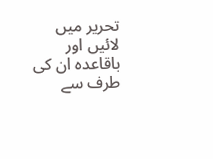تحریر میں لائیں اور باقاعدہ ان کی طرف سے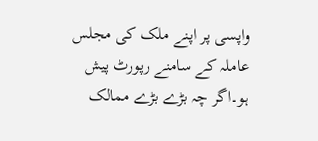واپسی پر اپنے ملک کی مجلس عاملہ کے سامنے رپورٹ پیش ہو۔اگر چہ بڑے بڑے ممالک